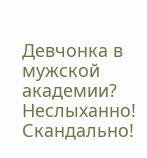Девчонка в мужской академии? Неслыханно! Скандально!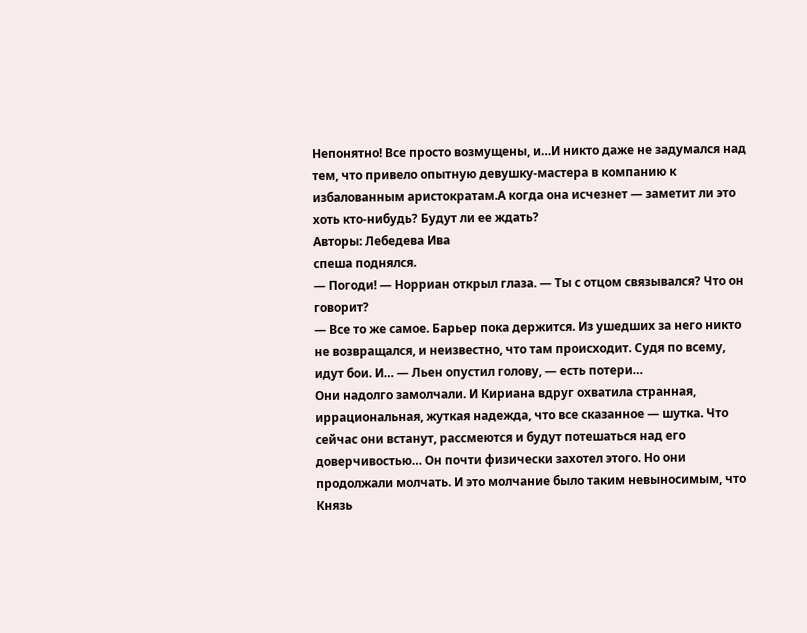Непонятно! Все просто возмущены, и…И никто даже не задумался над тем, что привело опытную девушку-мастера в компанию к избалованным аристократам.А когда она исчезнет — заметит ли это хоть кто-нибудь? Будут ли ее ждать?
Авторы: Лебедева Ива
спеша поднялся.
— Погоди! — Норриан открыл глаза. — Ты с отцом связывался? Что он говорит?
— Все то же самое. Барьер пока держится. Из ушедших за него никто не возвращался, и неизвестно, что там происходит. Судя по всему, идут бои. И… — Льен опустил голову, — есть потери…
Они надолго замолчали. И Кириана вдруг охватила странная, иррациональная, жуткая надежда, что все сказанное — шутка. Что сейчас они встанут, рассмеются и будут потешаться над его доверчивостью… Он почти физически захотел этого. Но они продолжали молчать. И это молчание было таким невыносимым, что Князь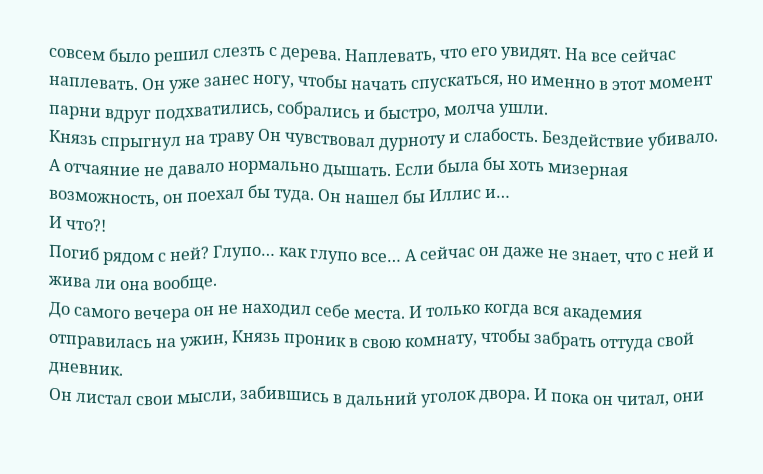совсем было решил слезть с дерева. Наплевать, что его увидят. На все сейчас наплевать. Он уже занес ногу, чтобы начать спускаться, но именно в этот момент парни вдруг подхватились, собрались и быстро, молча ушли.
Князь спрыгнул на траву Он чувствовал дурноту и слабость. Бездействие убивало. А отчаяние не давало нормально дышать. Если была бы хоть мизерная возможность, он поехал бы туда. Он нашел бы Иллис и…
И что?!
Погиб рядом с ней? Глупо… как глупо все… А сейчас он даже не знает, что с ней и жива ли она вообще.
До самого вечера он не находил себе места. И только когда вся академия отправилась на ужин, Князь проник в свою комнату, чтобы забрать оттуда свой дневник.
Он листал свои мысли, забившись в дальний уголок двора. И пока он читал, они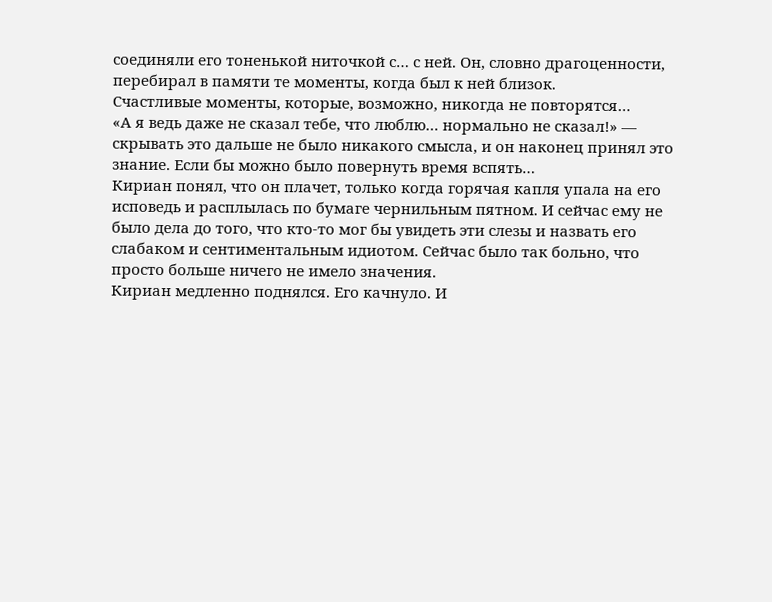соединяли его тоненькой ниточкой с… с ней. Он, словно драгоценности, перебирал в памяти те моменты, когда был к ней близок.
Счастливые моменты, которые, возможно, никогда не повторятся…
«А я ведь даже не сказал тебе, что люблю… нормально не сказал!» — скрывать это дальше не было никакого смысла, и он наконец принял это знание. Если бы можно было повернуть время вспять…
Кириан понял, что он плачет, только когда горячая капля упала на его исповедь и расплылась по бумаге чернильным пятном. И сейчас ему не было дела до того, что кто-то мог бы увидеть эти слезы и назвать его слабаком и сентиментальным идиотом. Сейчас было так больно, что просто больше ничего не имело значения.
Кириан медленно поднялся. Его качнуло. И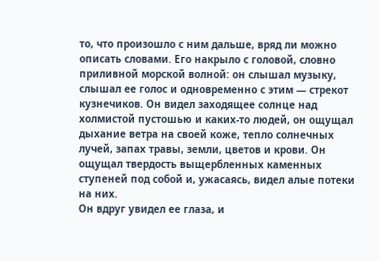то, что произошло с ним дальше, вряд ли можно описать словами. Его накрыло с головой, словно приливной морской волной: он слышал музыку, слышал ее голос и одновременно с этим — стрекот кузнечиков. Он видел заходящее солнце над холмистой пустошью и каких-то людей, он ощущал дыхание ветра на своей коже, тепло солнечных лучей, запах травы, земли, цветов и крови. Он ощущал твердость выщербленных каменных ступеней под собой и, ужасаясь, видел алые потеки на них.
Он вдруг увидел ее глаза, и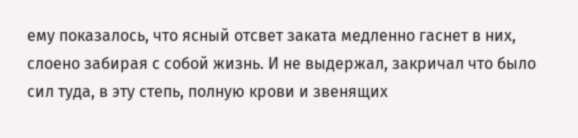ему показалось, что ясный отсвет заката медленно гаснет в них, слоено забирая с собой жизнь. И не выдержал, закричал что было сил туда, в эту степь, полную крови и звенящих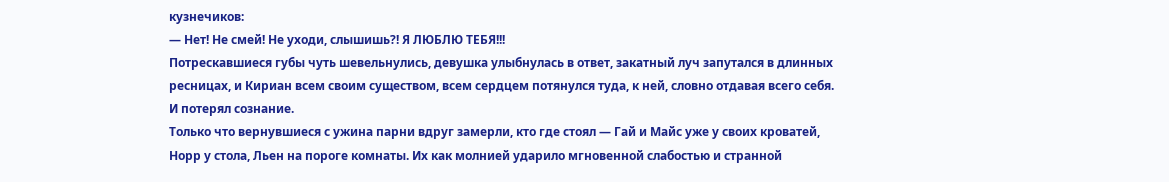кузнечиков:
— Нет! Не смей! Не уходи, слышишь?! Я ЛЮБЛЮ ТЕБЯ!!!
Потрескавшиеся губы чуть шевельнулись, девушка улыбнулась в ответ, закатный луч запутался в длинных ресницах, и Кириан всем своим существом, всем сердцем потянулся туда, к ней, словно отдавая всего себя.
И потерял сознание.
Только что вернувшиеся с ужина парни вдруг замерли, кто где стоял — Гай и Майс уже у своих кроватей, Норр у стола, Льен на пороге комнаты. Их как молнией ударило мгновенной слабостью и странной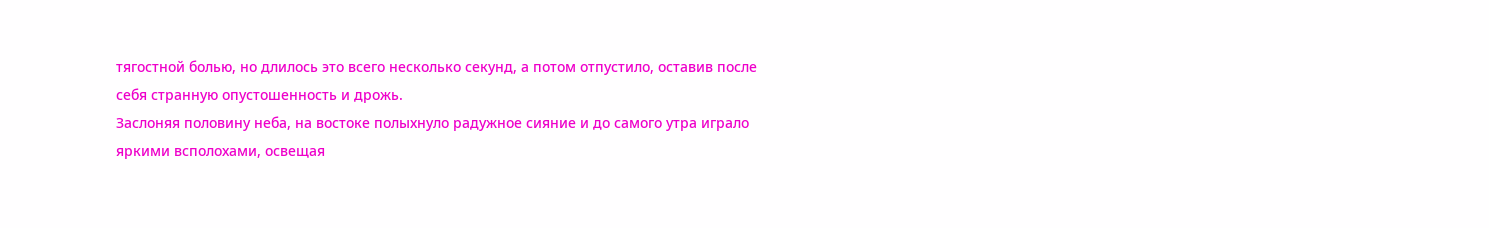тягостной болью, но длилось это всего несколько секунд, а потом отпустило, оставив после себя странную опустошенность и дрожь.
Заслоняя половину неба, на востоке полыхнуло радужное сияние и до самого утра играло яркими всполохами, освещая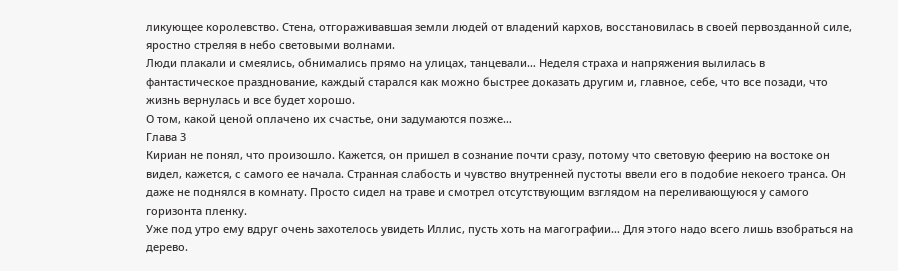ликующее королевство. Стена, отгораживавшая земли людей от владений кархов, восстановилась в своей первозданной силе, яростно стреляя в небо световыми волнами.
Люди плакали и смеялись, обнимались прямо на улицах, танцевали… Неделя страха и напряжения вылилась в фантастическое празднование, каждый старался как можно быстрее доказать другим и, главное, себе, что все позади, что жизнь вернулась и все будет хорошо.
О том, какой ценой оплачено их счастье, они задумаются позже…
Глава 3
Кириан не понял, что произошло. Кажется, он пришел в сознание почти сразу, потому что световую феерию на востоке он видел, кажется, с самого ее начала. Странная слабость и чувство внутренней пустоты ввели его в подобие некоего транса. Он даже не поднялся в комнату. Просто сидел на траве и смотрел отсутствующим взглядом на переливающуюся у самого горизонта пленку.
Уже под утро ему вдруг очень захотелось увидеть Иллис, пусть хоть на магографии… Для этого надо всего лишь взобраться на дерево.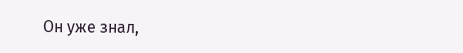Он уже знал,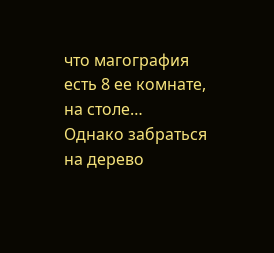что магография есть 8 ее комнате, на столе…
Однако забраться на дерево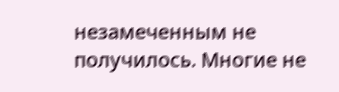незамеченным не получилось. Многие не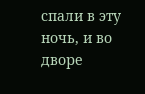спали в эту ночь, и во дворе